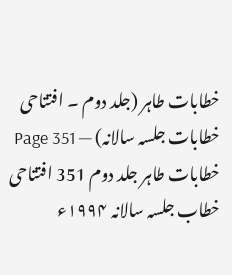خطابات طاہر (جلد دوم ۔ افتتاحی خطابات جلسہ سالانہ) — Page 351
خطابات طاہر جلد دوم 351 افتتاحی خطاب جلسہ سالانہ ۱۹۹۴ء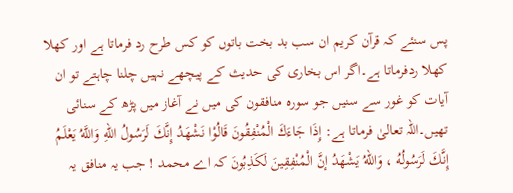پس سنئے کہ قرآن کریم ان سب بد بخت باتوں کو کس طرح رد فرماتا ہے اور کھلا کھلا ردفرماتا ہے۔اگر اس بخاری کی حدیث کے پیچھے نہیں چلنا چاہتے تو ان آیات کو غور سے سنیں جو سورہ منافقون کی میں نے آغاز میں پڑھ کے سنائی تھیں۔اللہ تعالیٰ فرماتا ہے: إِذَا جَاءَكَ الْمُنْفِقُونَ قَالُوْا نَشْهَدُ إِنَّكَ لَرَسُولُ اللهِ وَاللَّهُ يَعْلَمُ إِنَّكَ لَرَسُولُهُ ، وَاللهُ يَشْهَدُ إنَّ الْمُنْفِقِينَ لَكَذِبُونَ کہ اے محمد ! جب یہ منافق یہ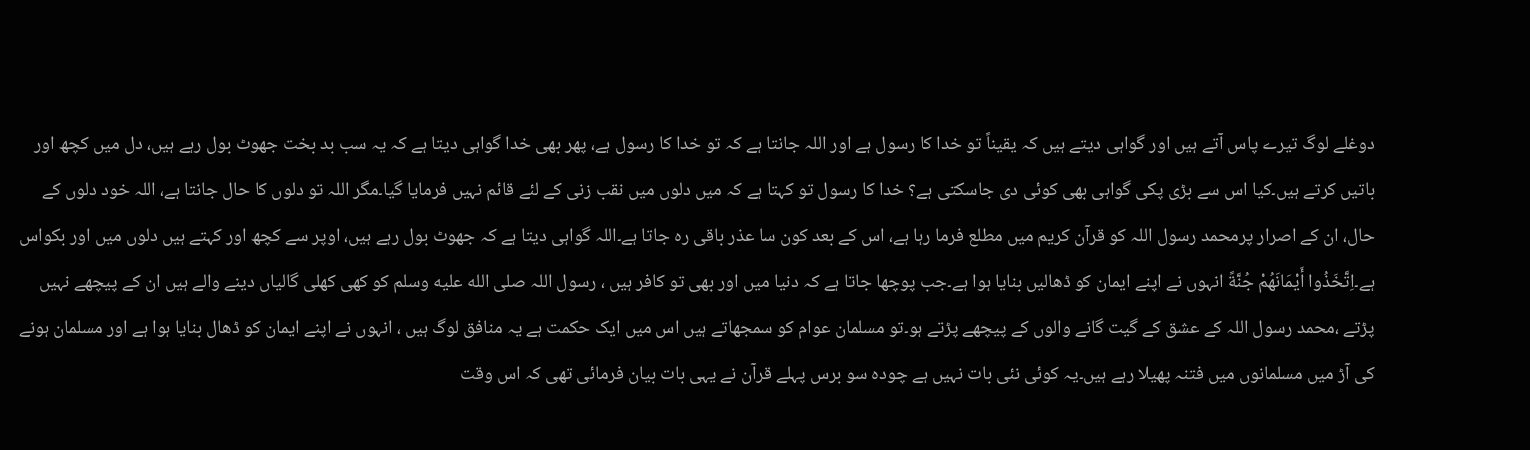دوغلے لوگ تیرے پاس آتے ہیں اور گواہی دیتے ہیں کہ یقیناً تو خدا کا رسول ہے اور اللہ جانتا ہے کہ تو خدا کا رسول ہے، پھر بھی خدا گواہی دیتا ہے کہ یہ سب بد بخت جھوٹ بول رہے ہیں، دل میں کچھ اور باتیں کرتے ہیں۔کیا اس سے بڑی پکی گواہی بھی کوئی دی جاسکتی ہے؟ خدا کا رسول تو کہتا ہے کہ میں دلوں میں نقب زنی کے لئے قائم نہیں فرمایا گیا۔مگر اللہ تو دلوں کا حال جانتا ہے، اللہ خود دلوں کے حال، ان کے اصرار پرمحمد رسول اللہ کو قرآن کریم میں مطلع فرما رہا ہے، اس کے بعد کون سا عذر باقی رہ جاتا ہے۔اللہ گواہی دیتا ہے کہ جھوٹ بول رہے ہیں، اوپر سے کچھ اور کہتے ہیں دلوں میں اور بکواس ہے۔اِتَّخَذُوا أَيْمَانَهُمْ جُنَّةً انہوں نے اپنے ایمان کو ڈھالیں بنایا ہوا ہے۔جب پوچھا جاتا ہے کہ دنیا میں اور بھی تو کافر ہیں ، رسول اللہ صلى الله عليه وسلم کو کھی کھلی گالیاں دینے والے ہیں ان کے پیچھے نہیں پڑتے ،محمد رسول اللہ کے عشق کے گیت گانے والوں کے پیچھے پڑتے ہو۔تو مسلمان عوام کو سمجھاتے ہیں اس میں ایک حکمت ہے یہ منافق لوگ ہیں ، انہوں نے اپنے ایمان کو ڈھال بنایا ہوا ہے اور مسلمان ہونے کی آڑ میں مسلمانوں میں فتنہ پھیلا رہے ہیں۔یہ کوئی نئی بات نہیں ہے چودہ سو برس پہلے قرآن نے یہی بات بیان فرمائی تھی کہ اس وقت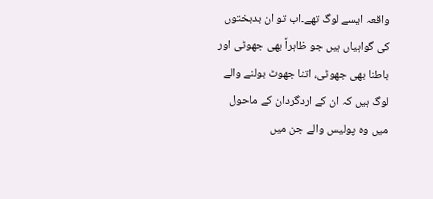واقعہ ایسے لوگ تھے۔اب تو ان بدبختوں کی گواہیاں ہیں جو ظاہراً بھی جھوٹی اور باطنا بھی جھوٹی، اتنا جھوٹ بولنے والے لوگ ہیں کہ ان کے اردگردان کے ماحول میں وہ پولیس والے جن میں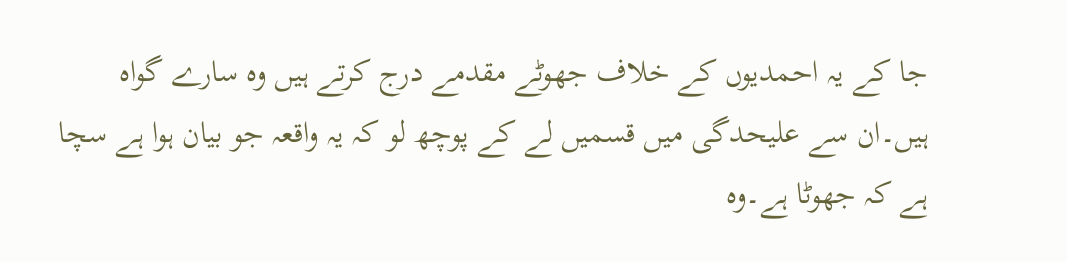جا کے یہ احمدیوں کے خلاف جھوٹے مقدمے درج کرتے ہیں وہ سارے گواہ ہیں۔ان سے علیحدگی میں قسمیں لے کے پوچھ لو کہ یہ واقعہ جو بیان ہوا ہے سچا ہے کہ جھوٹا ہے۔وہ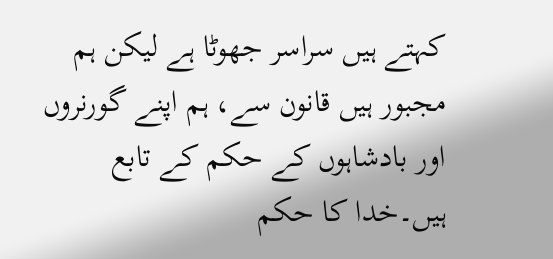کہتے ہیں سراسر جھوٹا ہے لیکن ہم مجبور ہیں قانون سے، ہم اپنے گورنروں اور بادشاہوں کے حکم کے تابع ہیں۔خدا کا حکم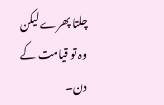چلتا پھرے لیکن وہ تو قیامت کے دن۔